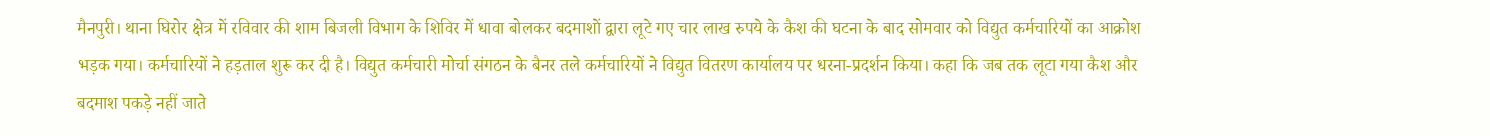मैनपुरी। थाना घिरोर क्षेत्र में रविवार की शाम बिजली विभाग के शिविर में धावा बोलकर बदमाशों द्वारा लूटे गए चार लाख रुपये के कैश की घटना के बाद सोमवार को विद्युत कर्मचारियों का आक्रोश भड़क गया। कर्मचारियों ने हड़ताल शुरू कर दी है। विद्युत कर्मचारी मोर्चा संगठन के बैनर तले कर्मचारियों ने विद्युत वितरण कार्यालय पर धरना-प्रदर्शन किया। कहा कि जब तक लूटा गया कैश और बदमाश पकड़े नहीं जाते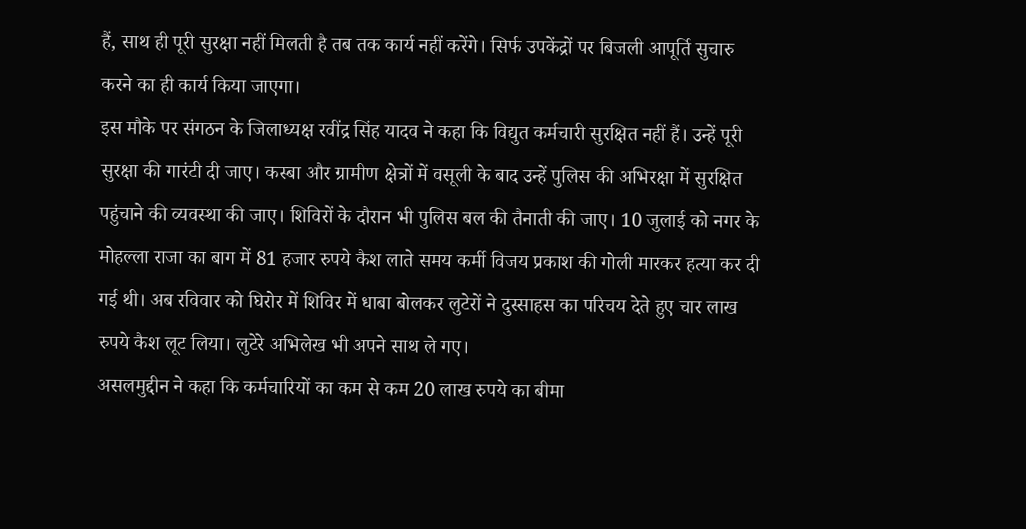हैं, साथ ही पूरी सुरक्षा नहीं मिलती है तब तक कार्य नहीं करेंगे। सिर्फ उपकेंद्रों पर बिजली आपूर्ति सुचारु करने का ही कार्य किया जाएगा।
इस मौके पर संगठन के जिलाध्यक्ष रवींद्र सिंह यादव ने कहा कि विद्युत कर्मचारी सुरक्षित नहीं हैं। उन्हें पूरी सुरक्षा की गारंटी दी जाए। कस्बा और ग्रामीण क्षेत्रों में वसूली के बाद उन्हें पुलिस की अभिरक्षा में सुरक्षित पहुंचाने की व्यवस्था की जाए। शिविरों के दौरान भी पुलिस बल की तैनाती की जाए। 10 जुलाई को नगर के मोहल्ला राजा का बाग में 81 हजार रुपये कैश लाते समय कर्मी विजय प्रकाश की गोली मारकर हत्या कर दी गई थी। अब रविवार को घिरोर में शिविर में धाबा बोलकर लुटेरों ने दुस्साहस का परिचय देते हुए चार लाख रुपये कैश लूट लिया। लुटेरे अभिलेख भी अपने साथ ले गए।
असलमुद्दीन ने कहा कि कर्मचारियों का कम से कम 20 लाख रुपये का बीमा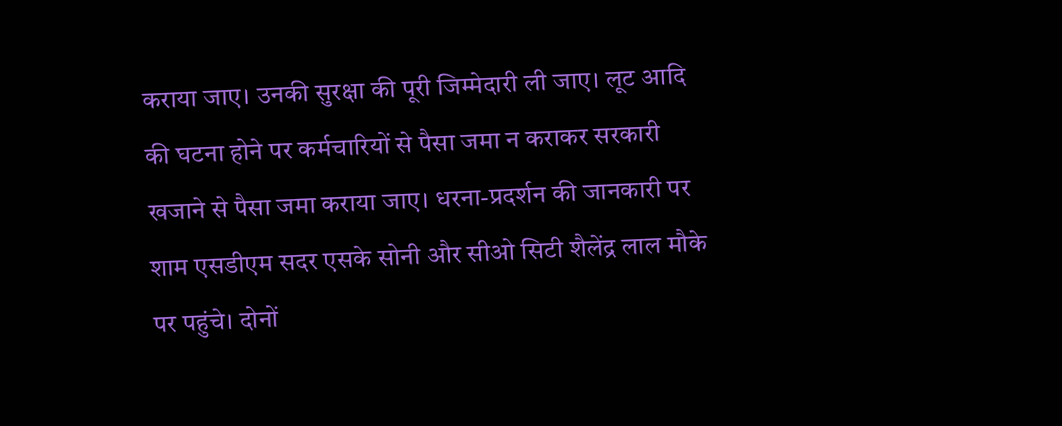कराया जाए। उनकी सुरक्षा की पूरी जिम्मेदारी ली जाए। लूट आदि की घटना होने पर कर्मचारियों से पैसा जमा न कराकर सरकारी खजाने से पैसा जमा कराया जाए। धरना-प्रदर्शन की जानकारी पर शाम एसडीएम सदर एसके सोनी और सीओ सिटी शैलेंद्र लाल मौके पर पहुंचे। दोनों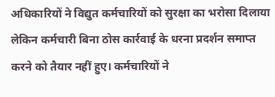अधिकारियों ने विद्युत कर्मचारियों को सुरक्षा का भरोसा दिलाया लेकिन कर्मचारी बिना ठोस कार्रवाई के धरना प्रदर्शन समाप्त करने को तैयार नहीं हुए। कर्मचारियों ने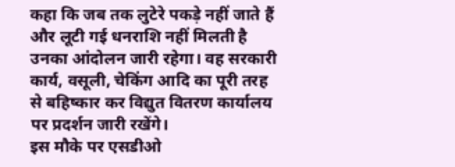कहा कि जब तक लुटेरे पकड़े नहीं जाते हैं और लूटी गई धनराशि नहीं मिलती है उनका आंदोलन जारी रहेगा। वह सरकारी कार्य, वसूली, चेकिंग आदि का पूरी तरह से बहिष्कार कर विद्युत वितरण कार्यालय पर प्रदर्शन जारी रखेंगे।
इस मौके पर एसडीओ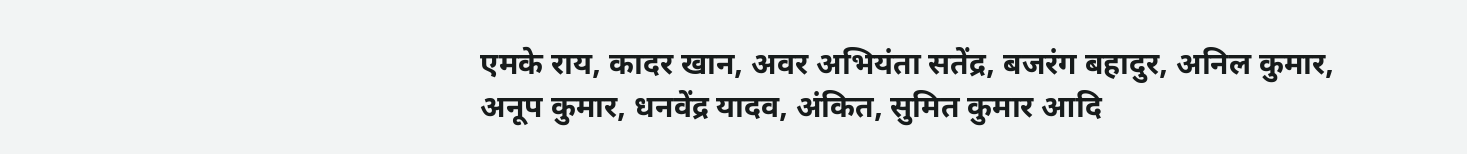एमके राय, कादर खान, अवर अभियंता सतेंद्र, बजरंग बहादुर, अनिल कुमार, अनूप कुमार, धनवेंद्र यादव, अंकित, सुमित कुमार आदि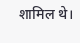शामिल थे।